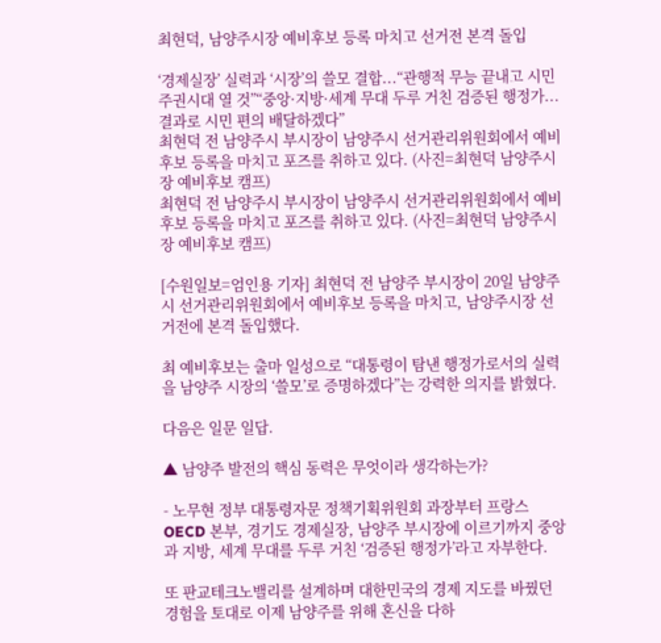최현덕, 남양주시장 예비후보 등록 마치고 선거전 본격 돌입

‘경제실장’ 실력과 ‘시장’의 쓸모 결합...“관행적 무능 끝내고 시민주권시대 열 것”“중앙·지방·세계 무대 두루 거친 검증된 행정가...결과로 시민 편의 배달하겠다”
최현덕 전 남양주시 부시장이 남양주시 선거관리위원회에서 예비후보 등록을 마치고 포즈를 취하고 있다. (사진=최현덕 남양주시장 예비후보 캠프)
최현덕 전 남양주시 부시장이 남양주시 선거관리위원회에서 예비후보 등록을 마치고 포즈를 취하고 있다. (사진=최현덕 남양주시장 예비후보 캠프)

[수원일보=엄인용 기자] 최현덕 전 남양주 부시장이 20일 남양주시 선거관리위원회에서 예비후보 등록을 마치고, 남양주시장 선거전에 본격 돌입했다.

최 예비후보는 출마 일성으로 “대통령이 탐낸 행정가로서의 실력을 남양주 시장의 ‘쓸모’로 증명하겠다”는 강력한 의지를 밝혔다.

다음은 일문 일답.

▲ 남양주 발전의 핵심 동력은 무엇이라 생각하는가?

- 노무현 정부 대통령자문 정책기획위원회 과장부터 프랑스 OECD 본부, 경기도 경제실장, 남양주 부시장에 이르기까지 중앙과 지방, 세계 무대를 두루 거친 ‘검증된 행정가’라고 자부한다.

또 판교테크노밸리를 설계하며 대한민국의 경제 지도를 바꿨던 경험을 토대로 이제 남양주를 위해 혼신을 다하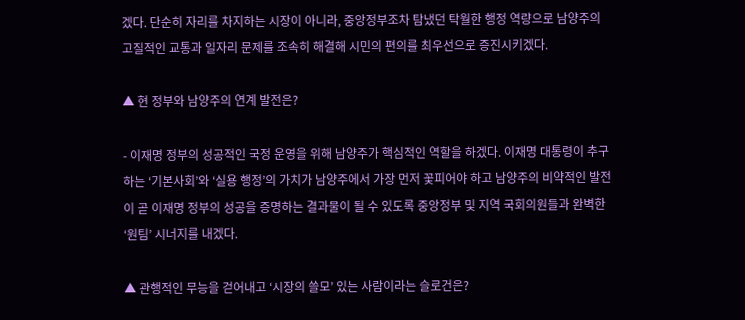겠다. 단순히 자리를 차지하는 시장이 아니라, 중앙정부조차 탐냈던 탁월한 행정 역량으로 남양주의 고질적인 교통과 일자리 문제를 조속히 해결해 시민의 편의를 최우선으로 증진시키겠다.

▲ 현 정부와 남양주의 연계 발전은?

- 이재명 정부의 성공적인 국정 운영을 위해 남양주가 핵심적인 역할을 하겠다. 이재명 대통령이 추구하는 ‘기본사회’와 ‘실용 행정’의 가치가 남양주에서 가장 먼저 꽃피어야 하고 남양주의 비약적인 발전이 곧 이재명 정부의 성공을 증명하는 결과물이 될 수 있도록 중앙정부 및 지역 국회의원들과 완벽한 ‘원팀’ 시너지를 내겠다.

▲ 관행적인 무능을 걷어내고 ‘시장의 쓸모’ 있는 사람이라는 슬로건은?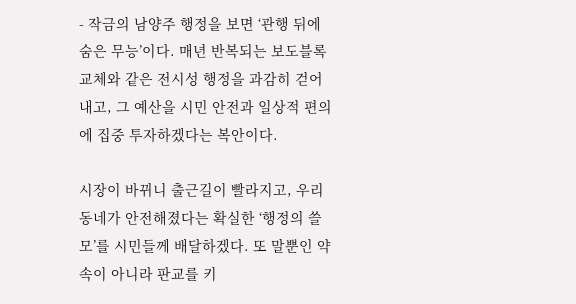- 작금의 남양주 행정을 보면 ‘관행 뒤에 숨은 무능’이다. 매년 반복되는 보도블록 교체와 같은 전시성 행정을 과감히 걷어내고, 그 예산을 시민 안전과 일상적 편의에 집중 투자하겠다는 복안이다.

시장이 바뀌니 출근길이 빨라지고, 우리 동네가 안전해졌다는 확실한 ‘행정의 쓸모’를 시민들께 배달하겠다. 또 말뿐인 약속이 아니라 판교를 키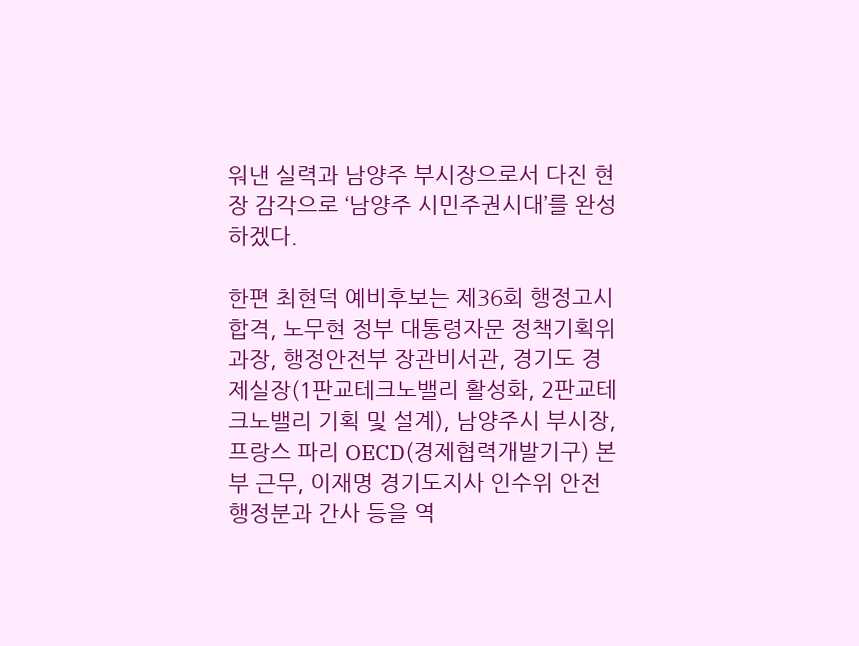워낸 실력과 남양주 부시장으로서 다진 현장 감각으로 ‘남양주 시민주권시대’를 완성하겠다.

한편 최현덕 예비후보는 제36회 행정고시 합격, 노무현 정부 대통령자문 정책기획위 과장, 행정안전부 장관비서관, 경기도 경제실장(1판교테크노밸리 활성화, 2판교테크노밸리 기획 및 설계), 남양주시 부시장, 프랑스 파리 OECD(경제협력개발기구) 본부 근무, 이재명 경기도지사 인수위 안전행정분과 간사 등을 역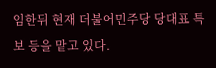임한뒤 현재 더불어민주당 당대표 특보 등을 맡고 있다.